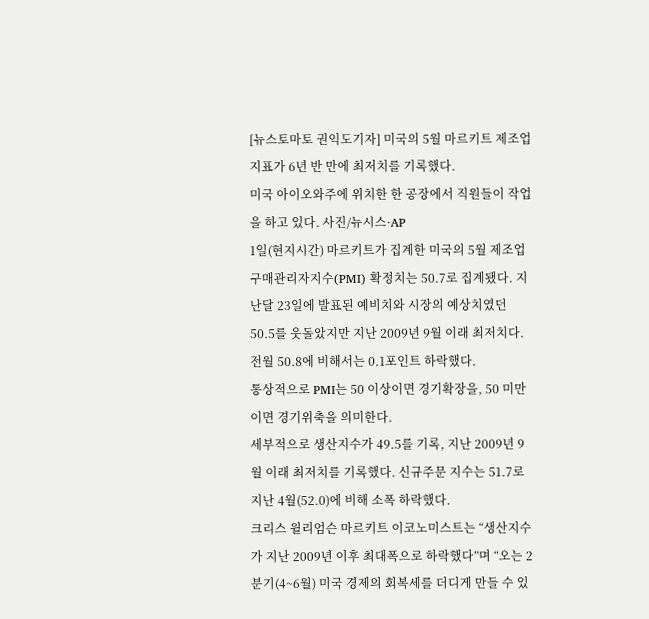[뉴스토마토 권익도기자] 미국의 5월 마르키트 제조업 지표가 6년 반 만에 최저치를 기록했다.
미국 아이오와주에 위치한 한 공장에서 직원들이 작업을 하고 있다. 사진/뉴시스·AP
1일(현지시간) 마르키트가 집계한 미국의 5월 제조업 구매관리자지수(PMI) 확정치는 50.7로 집계됐다. 지난달 23일에 발표된 예비치와 시장의 예상치였던 50.5를 웃돌았지만 지난 2009년 9월 이래 최저치다. 전월 50.8에 비해서는 0.1포인트 하락했다.
통상적으로 PMI는 50 이상이면 경기확장을, 50 미만이면 경기위축을 의미한다.
세부적으로 생산지수가 49.5를 기록, 지난 2009년 9월 이래 최저치를 기록했다. 신규주문 지수는 51.7로 지난 4월(52.0)에 비해 소폭 하락했다.
크리스 윌리엄슨 마르키트 이코노미스트는 “생산지수가 지난 2009년 이후 최대폭으로 하락했다”며 “오는 2분기(4~6월) 미국 경제의 회복세를 더디게 만들 수 있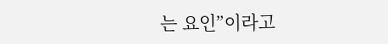는 요인”이라고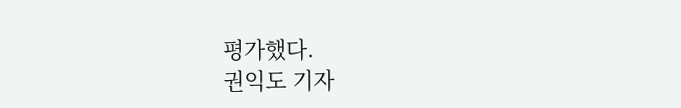평가했다.
권익도 기자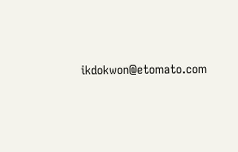ikdokwon@etomato.com